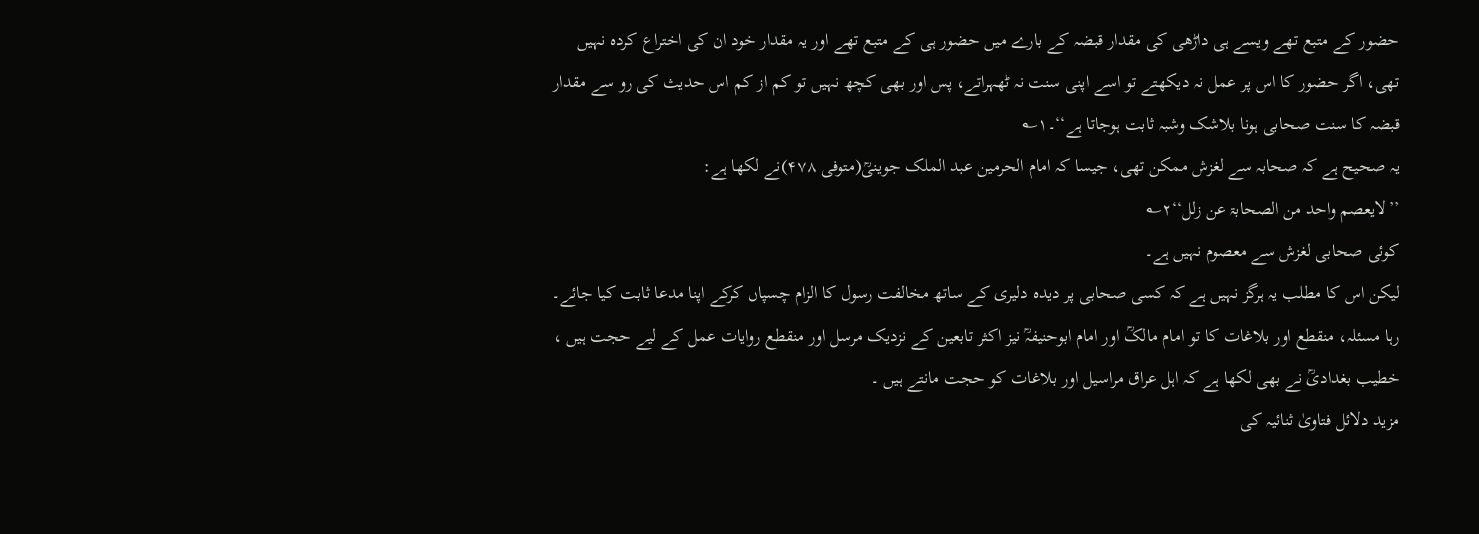حضور کے متبع تھے ویسے ہی داڑھی کی مقدار قبضہ کے بارے میں حضور ہی کے متبع تھے اور یہ مقدار خود ان کی اختراع کردہ نہیں تھی، اگر حضور کا اس پر عمل نہ دیکھتے تو اسے اپنی سنت نہ ٹھہراتے، پس اور بھی کچھ نہیں تو کم از کم اس حدیث کی رو سے مقدار قبضہ کا سنت صحابی ہونا بلاشک وشبہ ثابت ہوجاتا ہے‘‘۔۱؎
یہ صحیح ہے کہ صحابہ سے لغزش ممکن تھی، جیسا کہ امام الحرمین عبد الملک جوینیؒ(متوفی ۴۷۸)نے لکھا ہے:
’’لایعصم واحد من الصحابۃ عن زلل‘‘۲؎
کوئی صحابی لغزش سے معصوم نہیں ہے۔
لیکن اس کا مطلب یہ ہرگز نہیں ہے کہ کسی صحابی پر دیدہ دلیری کے ساتھ مخالفت رسول کا الزام چسپاں کرکے اپنا مدعا ثابت کیا جائے۔
رہا مسئلہ، منقطع اور بلاغات کا تو امام مالکؒ اور امام ابوحنیفہؒ نیز اکثر تابعین کے نزدیک مرسل اور منقطع روایات عمل کے لیے حجت ہیں ، خطیب بغدادیؒ نے بھی لکھا ہے کہ اہل عراق مراسیل اور بلاغات کو حجت مانتے ہیں ۔
مزید دلائل فتاویٰ ثنائیہ کی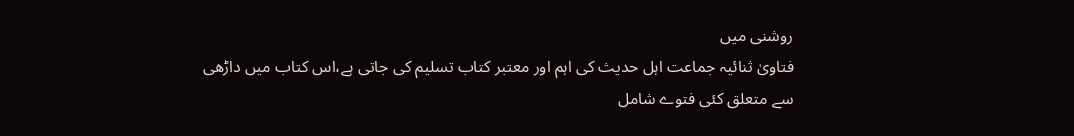روشنی میں
فتاویٰ ثنائیہ جماعت اہل حدیث کی اہم اور معتبر کتاب تسلیم کی جاتی ہے،اس کتاب میں داڑھی سے متعلق کئی فتوے شامل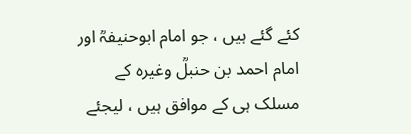کئے گئے ہیں ، جو امام ابوحنیفہؒ اور امام احمد بن حنبلؒ وغیرہ کے مسلک ہی کے موافق ہیں ، لیجئے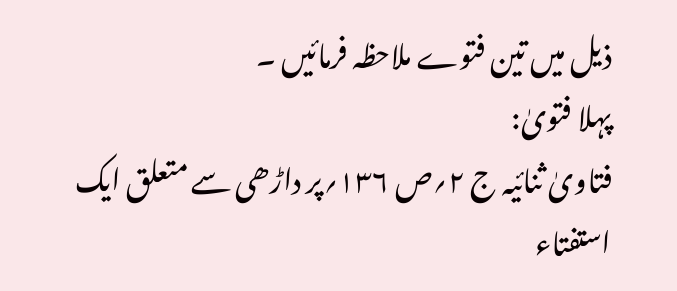ذیل میں تین فتوے ملاحظہ فرمائیں ۔
پہلا فتویٰ:
فتاویٰ ثنائیہ ج ۲؍ص ۱۳۶؍پر داڑھی سے متعلق ایک استفتاء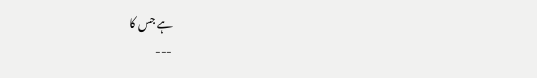ہے جس کا
---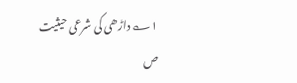۱؎ داڑھی کی شرعی حیثیت ص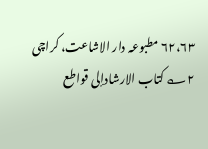۶۲،۶۳ مطبوعہ دار الاشاعت، کراچی
۲؎ کتاب الارشادإلی قواطع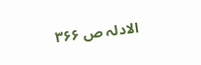الادلہ ص ۳۶۶